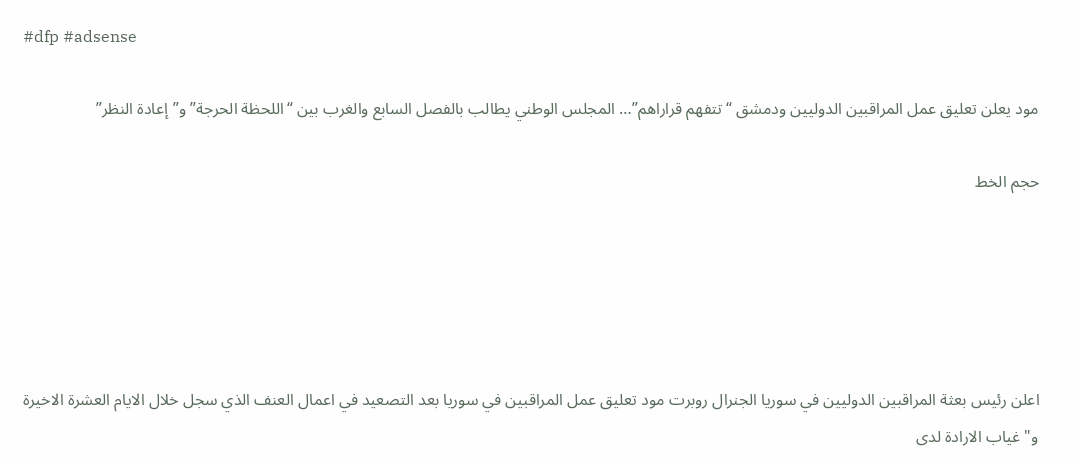#dfp #adsense

مود يعلن تعليق عمل المراقبين الدوليين ودمشق “تتفهم قراراهم”… المجلس الوطني يطالب بالفصل السابع والغرب بين “اللحظة الحرجة” و”إعادة النظر”

حجم الخط





اعلن رئيس بعثة المراقبين الدوليين في سوريا الجنرال روبرت مود تعليق عمل المراقبين في سوريا بعد التصعيد في اعمال العنف الذي سجل خلال الايام العشرة الاخيرة و"غياب الارادة لدى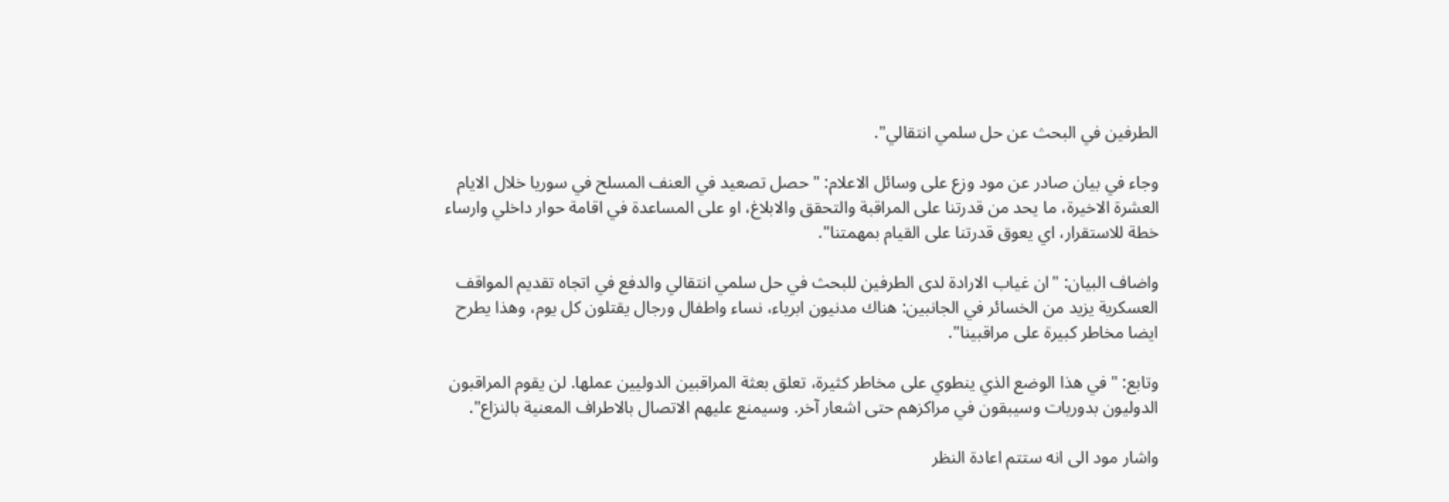الطرفين في البحث عن حل سلمي انتقالي".

وجاء في بيان صادر عن مود وزع على وسائل الاعلام: "حصل تصعيد في العنف المسلح في سوريا خلال الايام العشرة الاخيرة، ما يحد من قدرتنا على المراقبة والتحقق والابلاغ، او على المساعدة في اقامة حوار داخلي وارساء خطة للاستقرار، اي يعوق قدرتنا على القيام بمهمتنا".

واضاف البيان: "ان غياب الارادة لدى الطرفين للبحث في حل سلمي انتقالي والدفع في اتجاه تقديم المواقف العسكرية يزيد من الخسائر في الجانبين: هناك مدنيون ابرياء، نساء واطفال ورجال يقتلون كل يوم، وهذا يطرح ايضا مخاطر كبيرة على مراقبينا".

وتابع: "في هذا الوضع الذي ينطوي على مخاطر كثيرة، تعلق بعثة المراقبين الدوليين عملها. لن يقوم المراقبون الدوليون بدوريات وسيبقون في مراكزهم حتى اشعار آخر. وسيمنع عليهم الاتصال بالاطراف المعنية بالنزاع".

واشار مود الى انه ستتم اعادة النظر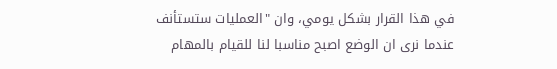في هذا القرار بشكل يومي، وان "العمليات ستستأنف عندما نرى ان الوضع اصبح مناسبا لنا للقيام بالمهام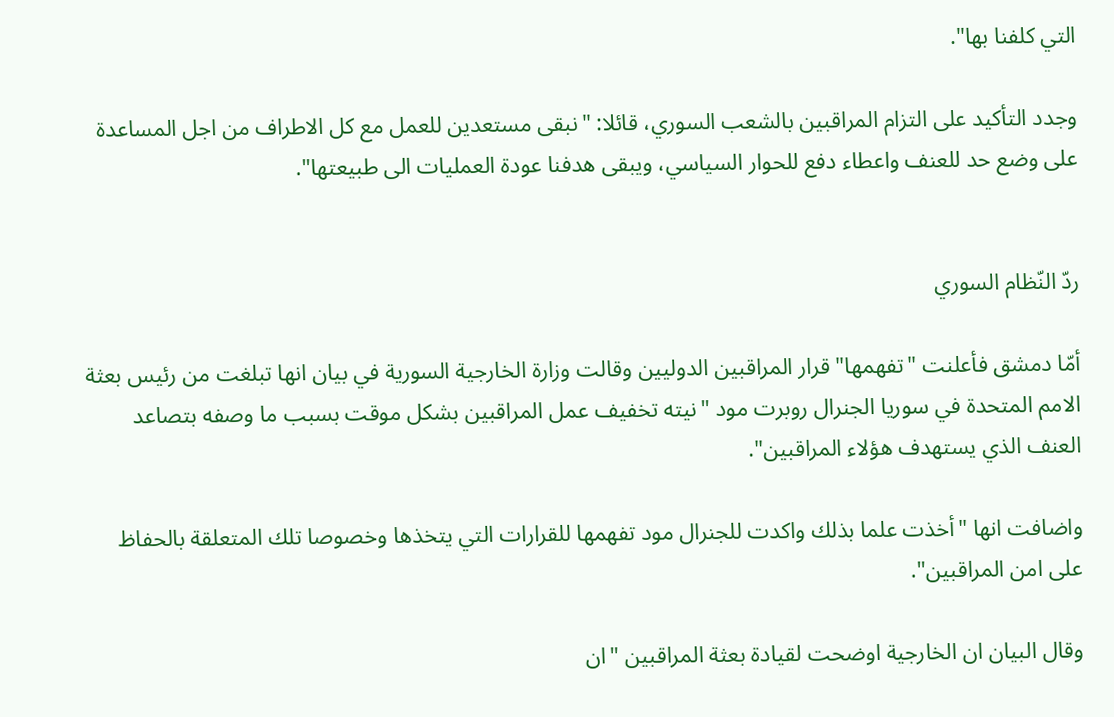التي كلفنا بها".

وجدد التأكيد على التزام المراقبين بالشعب السوري، قائلا: "نبقى مستعدين للعمل مع كل الاطراف من اجل المساعدة على وضع حد للعنف واعطاء دفع للحوار السياسي، ويبقى هدفنا عودة العمليات الى طبيعتها".


ردّ النّظام السوري

أمّا دمشق فأعلنت "تفهمها" قرار المراقبين الدوليين وقالت وزارة الخارجية السورية في بيان انها تبلغت من رئيس بعثة الامم المتحدة في سوريا الجنرال روبرت مود "نيته تخفيف عمل المراقبين بشكل موقت بسبب ما وصفه بتصاعد العنف الذي يستهدف هؤلاء المراقبين".

واضافت انها "أخذت علما بذلك واكدت للجنرال مود تفهمها للقرارات التي يتخذها وخصوصا تلك المتعلقة بالحفاظ على امن المراقبين".

وقال البيان ان الخارجية اوضحت لقيادة بعثة المراقبين "ان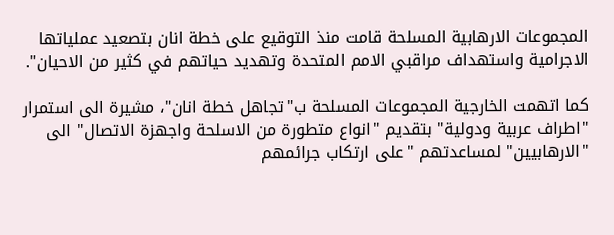المجموعات الارهابية المسلحة قامت منذ التوقيع على خطة انان بتصعيد عملياتها الاجرامية واستهداف مراقبي الامم المتحدة وتهديد حياتهم في كثير من الاحيان".

كما اتهمت الخارجية المجموعات المسلحة ب"تجاهل خطة انان"، مشيرة الى استمرار "اطراف عربية ودولية" بتقديم "انواع متطورة من الاسلحة واجهزة الاتصال" الى "الارهابيين" لمساعدتهم "على ارتكاب جرائمهم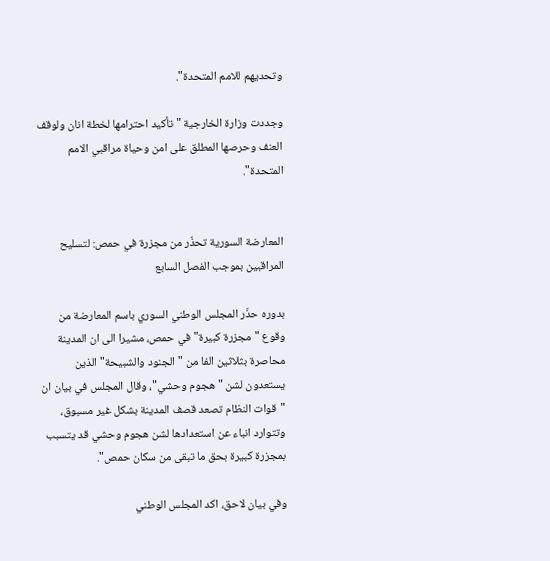وتحديهم للامم المتحدة".

وجددت وزارة الخارجية "تأكيد احترامها لخطة انان ولوقف العنف وحرصها المطلق على امن وحياة مراقبي الامم المتحدة".


المعارضة السورية تحذّر من مجزرة في حمص: لتسليح المراقبين بموجب الفصل السابع

بدوره حذّر المجلس الوطني السوري باسم المعارضة من وقوع "مجزرة كبيرة" في حمص، مشيرا الى ان المدينة محاصرة بثلاثين الفا من "الجنود والشبيحة" الذين يستعدون لشن "هجوم وحشي"، وقال المجلس في بيان ان "قوات النظام تصعد قصف المدينة بشكل غير مسبوق، وتتوارد انباء عن استعدادها لشن هجوم وحشي قد يتسبب بمجزرة كبيرة بحق ما تبقى من سكان حمص".

وفي بيان لاحق، اكد المجلس الوطني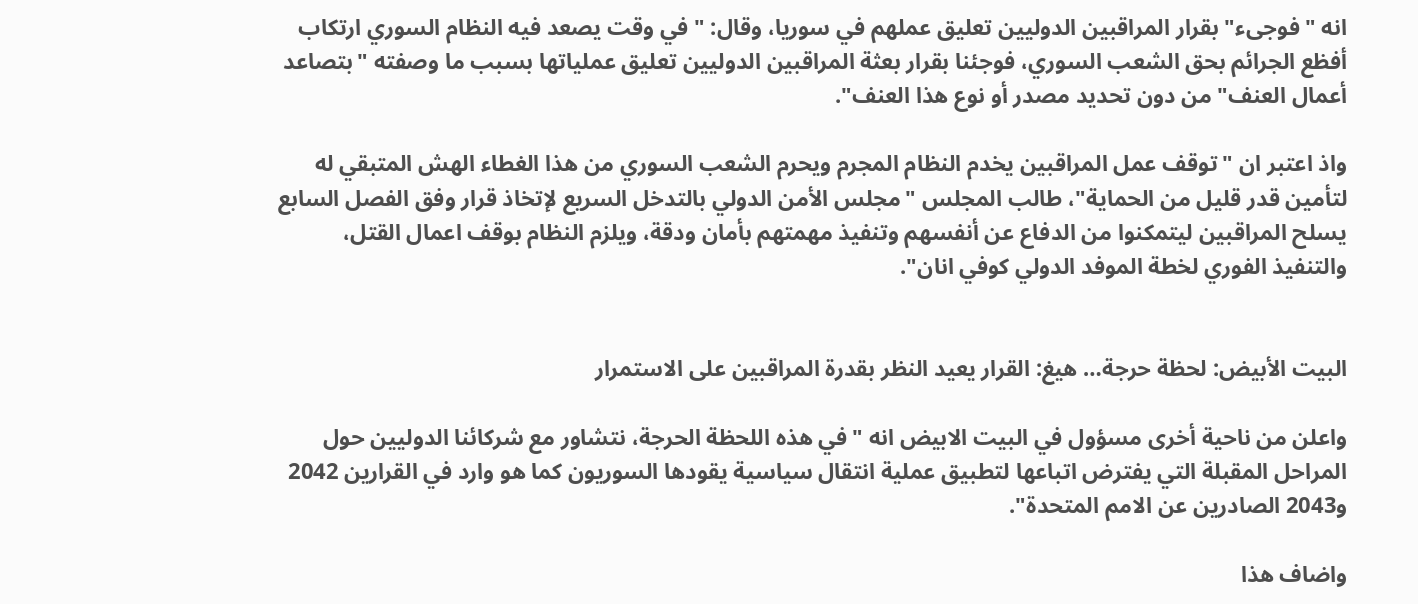انه "فوجىء" بقرار المراقبين الدوليين تعليق عملهم في سوريا، وقال: "في وقت يصعد فيه النظام السوري ارتكاب أفظع الجرائم بحق الشعب السوري، فوجئنا بقرار بعثة المراقبين الدوليين تعليق عملياتها بسبب ما وصفته "بتصاعد أعمال العنف" من دون تحديد مصدر أو نوع هذا العنف".

واذ اعتبر ان "توقف عمل المراقبين يخدم النظام المجرم ويحرم الشعب السوري من هذا الغطاء الهش المتبقي له لتأمين قدر قليل من الحماية"، طالب المجلس "مجلس الأمن الدولي بالتدخل السريع لإتخاذ قرار وفق الفصل السابع يسلح المراقبين ليتمكنوا من الدفاع عن أنفسهم وتنفيذ مهمتهم بأمان ودقة، ويلزم النظام بوقف اعمال القتل، والتنفيذ الفوري لخطة الموفد الدولي كوفي انان".


البيت الأبيض: لحظة حرجة… هيغ: القرار يعيد النظر بقدرة المراقبين على الاستمرار

واعلن من ناحية أخرى مسؤول في البيت الابيض انه "في هذه اللحظة الحرجة، نتشاور مع شركائنا الدوليين حول المراحل المقبلة التي يفترض اتباعها لتطبيق عملية انتقال سياسية يقودها السوريون كما هو وارد في القرارين 2042 و2043 الصادرين عن الامم المتحدة".

واضاف هذا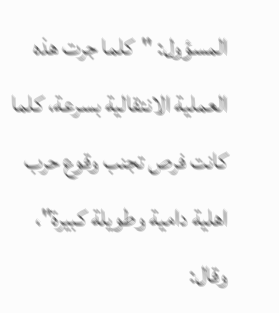المسؤول: "كلما جرت هذه العملية الانتقالية بسرعة، كلما كانت فرص تجنب وقوع حرب اهلية دامية وطويلة كبيرة"، وقال: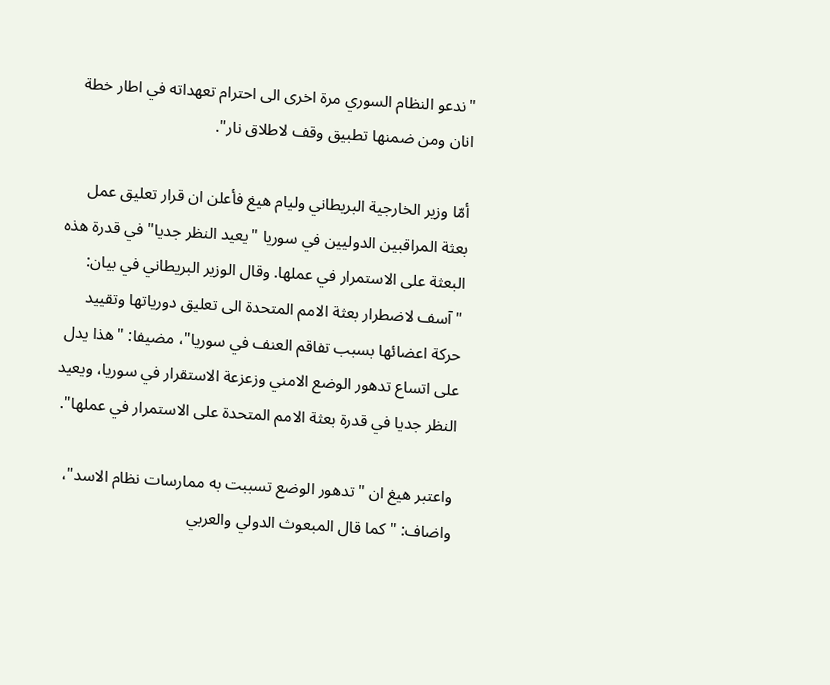"ندعو النظام السوري مرة اخرى الى احترام تعهداته في اطار خطة انان ومن ضمنها تطبيق وقف لاطلاق نار".

أمّا وزير الخارجية البريطاني وليام هيغ فأعلن ان قرار تعليق عمل بعثة المراقبين الدوليين في سوريا "يعيد النظر جديا" في قدرة هذه البعثة على الاستمرار في عملها. وقال الوزير البريطاني في بيان: "آسف لاضطرار بعثة الامم المتحدة الى تعليق دورياتها وتقييد حركة اعضائها بسبب تفاقم العنف في سوريا"، مضيفا: "هذا يدل على اتساع تدهور الوضع الامني وزعزعة الاستقرار في سوريا، ويعيد النظر جديا في قدرة بعثة الامم المتحدة على الاستمرار في عملها".

واعتبر هيغ ان "تدهور الوضع تسببت به ممارسات نظام الاسد"، واضاف: "كما قال المبعوث الدولي والعربي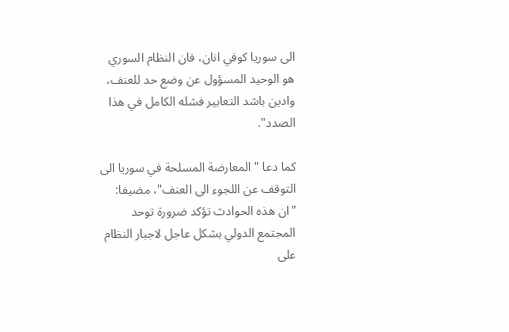الى سوريا كوفي انان، فان النظام السوري هو الوحيد المسؤول عن وضع حد للعنف، وادين باشد التعابير فشله الكامل في هذا الصدد".

كما دعا "المعارضة المسلحة في سوريا الى التوقف عن اللجوء الى العنف"، مضيفا: "ان هذه الحوادث تؤكد ضرورة توحد المجتمع الدولي بشكل عاجل لاجبار النظام على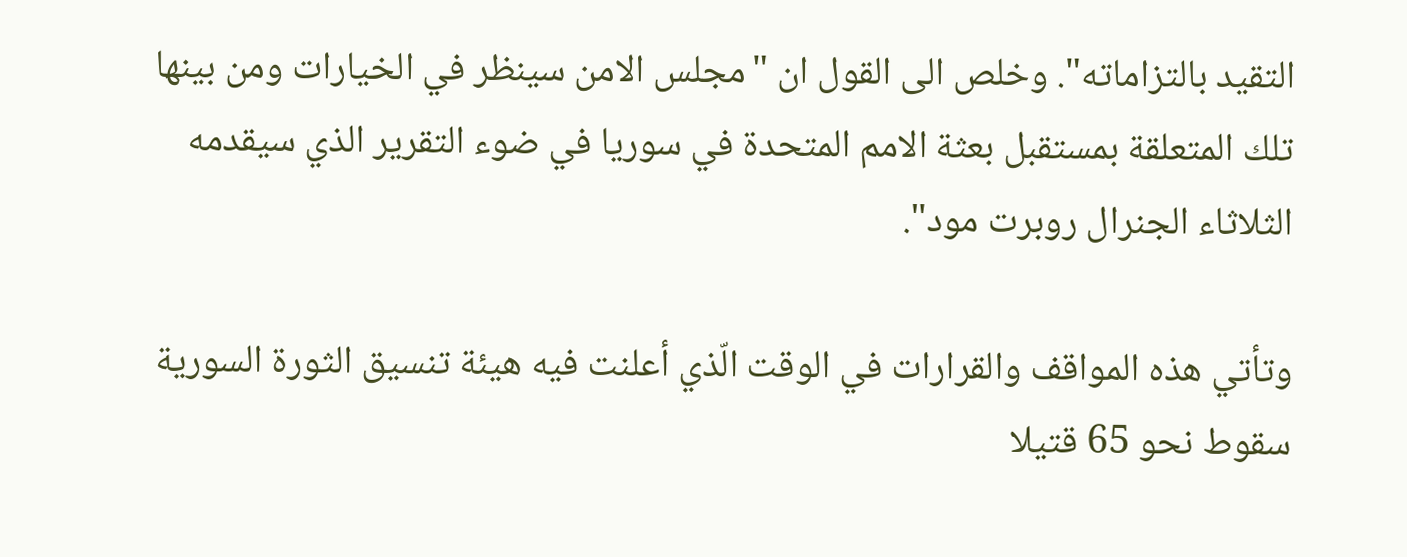التقيد بالتزاماته". وخلص الى القول ان "مجلس الامن سينظر في الخيارات ومن بينها تلك المتعلقة بمستقبل بعثة الامم المتحدة في سوريا في ضوء التقرير الذي سيقدمه الثلاثاء الجنرال روبرت مود".

وتأتي هذه المواقف والقرارات في الوقت الّذي أعلنت فيه هيئة تنسيق الثورة السورية سقوط نحو 65 قتيلا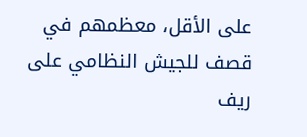على الأقل، معظمهم في قصف للجيش النظامي على ريف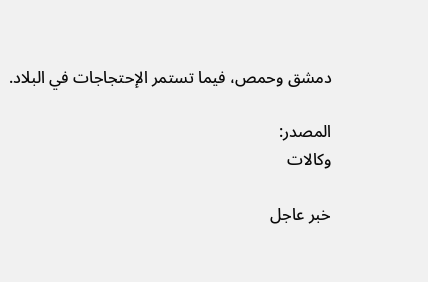دمشق وحمص، فيما تستمر الإحتجاجات في البلاد.

المصدر:
وكالات

خبر عاجل